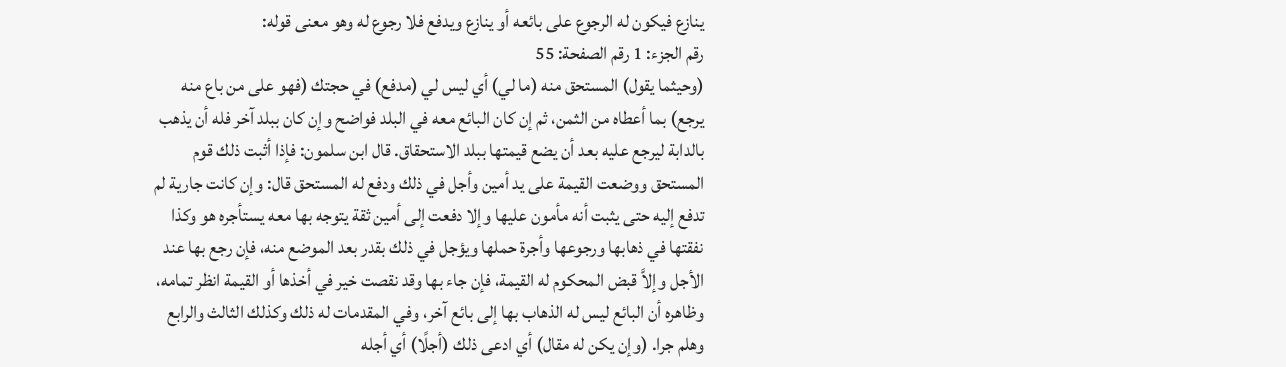ينازع فيكون له الرجوع على بائعه أو ينازع ويدفع فلا رجوع له وهو معنى قوله:
رقم الجزء: 1 رقم الصفحة: 55
(وحيثما يقول) المستحق منه (ما لي) أي ليس لي (مدفع) في حجتك (فهو على من باع منه يرجع) بما أعطاه من الثمن، ثم إن كان البائع معه في البلد فواضح وإن كان ببلد آخر فله أن يذهب بالدابة ليرجع عليه بعد أن يضع قيمتها ببلد الاستحقاق. قال ابن سلمون: فإذا أثبت ذلك قوم المستحق ووضعت القيمة على يد أمين وأجل في ذلك ودفع له المستحق قال: وإن كانت جارية لم تدفع إليه حتى يثبت أنه مأمون عليها وإلا دفعت إلى أمين ثقة يتوجه بها معه يستأجره هو وكذا نفقتها في ذهابها ورجوعها وأجرة حملها ويؤجل في ذلك بقدر بعد الموضع منه، فإن رجع بها عند الأجل وإلاَّ قبض المحكوم له القيمة، فإن جاء بها وقد نقصت خير في أخذها أو القيمة انظر تمامه، وظاهره أن البائع ليس له الذهاب بها إلى بائع آخر، وفي المقدمات له ذلك وكذلك الثالث والرابع وهلم جرا. (وإن يكن له مقال) أي ادعى ذلك (أجلًا) أي أجله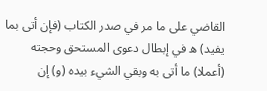القاضي على ما مر في صدر الكتاب (فإن أتى بما يفيد) ه في إبطال دعوى المستحق وحجته (أعملا) ما أتى به وبقي الشيء بيده (و) إن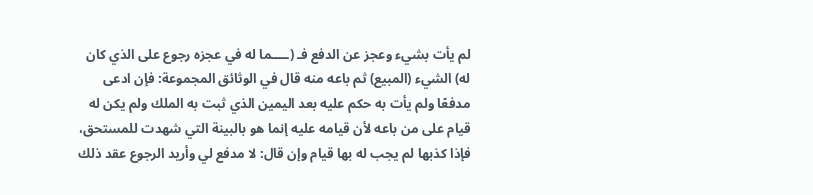لم يأت بشيء وعجز عن الدفع فـ (ــــما له في عجزه رجوع على الذي كان له) الشيء (المبيع) ثم باعه منه قال في الوثائق المجموعة: فإن ادعى مدفعًا ولم يأت به حكم عليه بعد اليمين الذي ثبت به الملك ولم يكن له قيام على من باعه لأن قيامه عليه إنما هو بالبينة التي شهدت للمستحق، فإذا كذبها لم يجب له بها قيام وإن قال: لا مدفع لي وأريد الرجوع عقد ذلك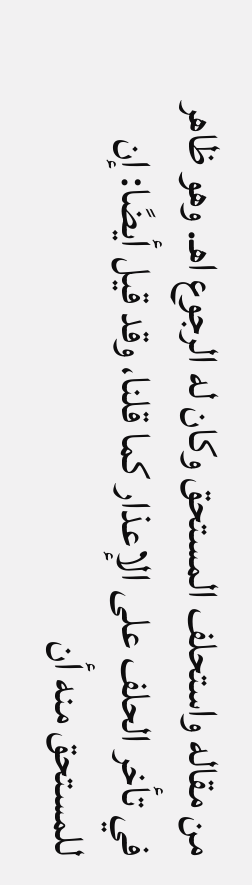من مقاله واستحلف المستحق وكان له الرجوع اهـ. وهو ظاهر في تأخر الحلف على الإعذار كما قلنا، وقد قيل أيضًا: إن للمستحق منه أن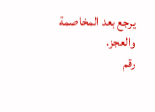يرجع بعد المخاصمة والعجز.
رقم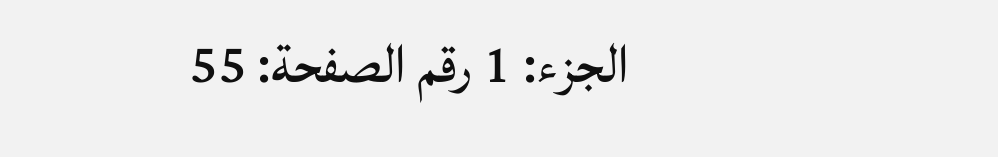الجزء: 1 رقم الصفحة: 55